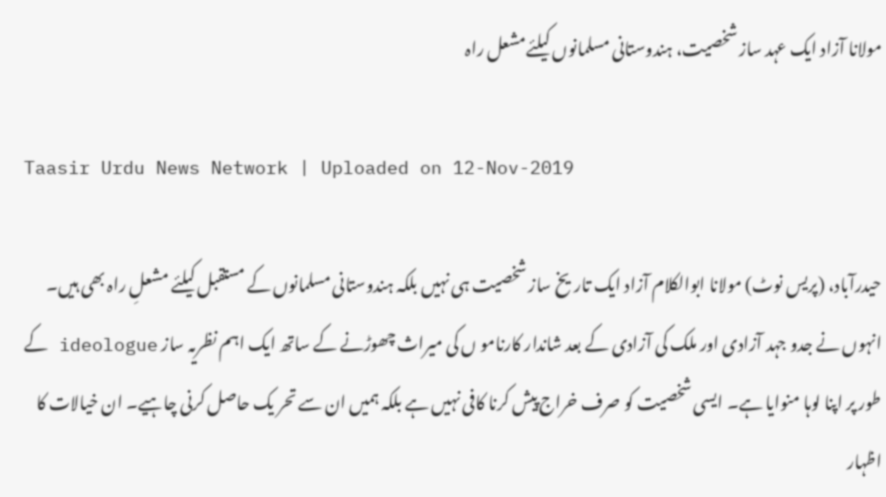مولانا آزاد ایک عہد ساز شخصیت، ہندوستانی مسلمانوں کیلئےمشعل راہ

Taasir Urdu News Network | Uploaded on 12-Nov-2019

حیدرآباد، (پریس نوٹ) مولانا ابوالکلام آزاد ایک تاریخ ساز شخصیت ہی نہیں بلکہ ہندوستانی مسلمانوں کے مستقبل کیلئے مشعلِ راہ بھی ہیں۔ انہوں نے جدو جہد آزادی اور ملک کی آزادی کے بعد شاندار کارنامو ں کی میراث چھوڑنے کے ساتھ ایک اہم نظریہ ساز ideologue کے طور پر اپنا لوہا منوایا ہے۔ ایسی شخصیت کو صرف خراج پیش کرنا کافی نہیں ہے بلکہ ہمیں ان سے تحر یک حاصل کرنی چاہیے۔ ان خیالات کا اظہار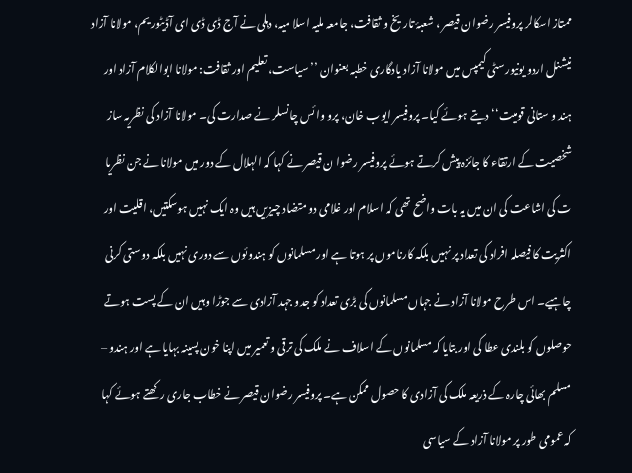ممتاز اسکالر پروفیسر رضوان قیصر ، شعبۂ تاریخ و ثقافت، جامعہ ملیہ اسلا میہ، دہلی نے آج ڈی ڈی ای آڈیٹوریم، مولانا آزاد نیشنل اردو یونیورسٹی کیمپس میں مولانا آزاد یادگاری خطبہ بعنوان ’’سیاست، تعلیم اور ثقافت: مولانا ابوالکلام آزاد اور ہند و ستانی قومیت‘‘ دیتے ہوئے کیا۔ پروفیسر ایوب خان، پرو وا ئس چانسلر نے صدارت کی۔ مولانا آزاد کی نظریہ ساز شخصیت کے ارتقاء کا جائزہ پیش کرتے ہوئے پروفیسر رضوا ن قیصر نے کہا کہ الہلال کے دور میں مولانا نے جن نظریا ت کی اشاعت کی ان میں یہ بات واضح تھی کہ اسلام اور غلامی دو متضاد چیزیں ہیں وہ ایک نہیں ہوسکتیں، اقلیت اور اکثریت کا فیصلہ افراد کی تعداد پر نہیں بلکہ کارناموں پر ہوتا ہے اور مسلمانوں کو ہندوئوں سے دوری نہیں بلکہ دوستی کرنی چاہیے۔ اس طرح مولانا آزاد نے جہاں مسلمانوں کی بڑی تعداد کو جدو جہد آزادی سے جوڑا وہیں ان کے پست ہوتے حوصلوں کو بلندی عطا کی اور بتایا کہ مسلمانوں کے اسلاف نے ملک کی ترقی و تعمیر میں اپنا خون پسینہ بہایا ہے اور ہندو – مسلم بھائی چارہ کے ذریعہ ملک کی آزادی کا حصول ممکن ہے۔ پروفیسر رضوان قیصر نے خطاب جاری رکھتے ہوئے کہا کہ عمومی طور پر مولانا آزاد کے سیاسی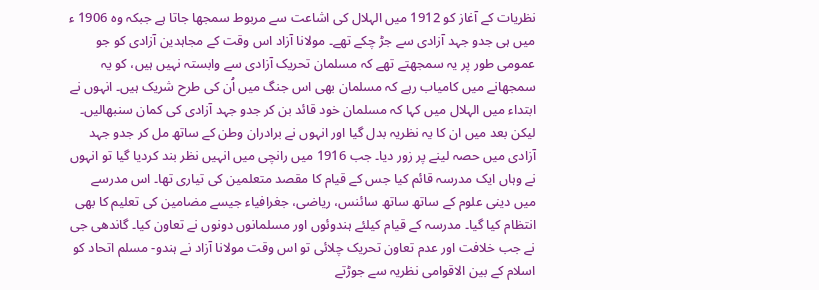نظریات کے آغاز کو 1912 میں الہلال کی اشاعت سے مربوط سمجھا جاتا ہے جبکہ وہ 1906 ء میں ہی جدو جہد آزادی سے جڑ چکے تھے۔ مولانا آزاد اس وقت کے مجاہدین آزادی کو جو عمومی طور پر یہ سمجھتے تھے کہ مسلمان تحریک آزادی سے وابستہ نہیں ہیں، کو یہ سمجھانے میں کامیاب رہے کہ مسلمان بھی اس جنگ میں اُن کی طرح شریک ہیں۔ انہوں نے ابتداء میں الہلال میں کہا کہ مسلمان خود قائد بن کر جدو جہد آزادی کی کمان سنبھالیں۔ لیکن بعد میں ان کا یہ نظریہ بدل گیا اور انہوں نے برادران وطن کے ساتھ مل کر جدو جہد آزادی میں حصہ لینے پر زور دیا۔ جب 1916 میں رانچی میں انہیں نظر بند کردیا گیا تو انہوں نے وہاں ایک مدرسہ قائم کیا جس کے قیام کا مقصد متعلمین کی تیاری تھا۔ اس مدرسے میں دینی علوم کے ساتھ ساتھ سائنس، ریاضی، جغرافیاء جیسے مضامین کی تعلیم کا بھی انتظام کیا گیا۔ مدرسہ کے قیام کیلئے ہندوئوں اور مسلمانوں دونوں نے تعاون کیا۔ گاندھی جی نے جب خلافت اور عدم تعاون تحریک چلائی تو اس وقت مولانا آزاد نے ہندو- مسلم اتحاد کو اسلام کے بین الاقوامی نظریہ سے جوڑتے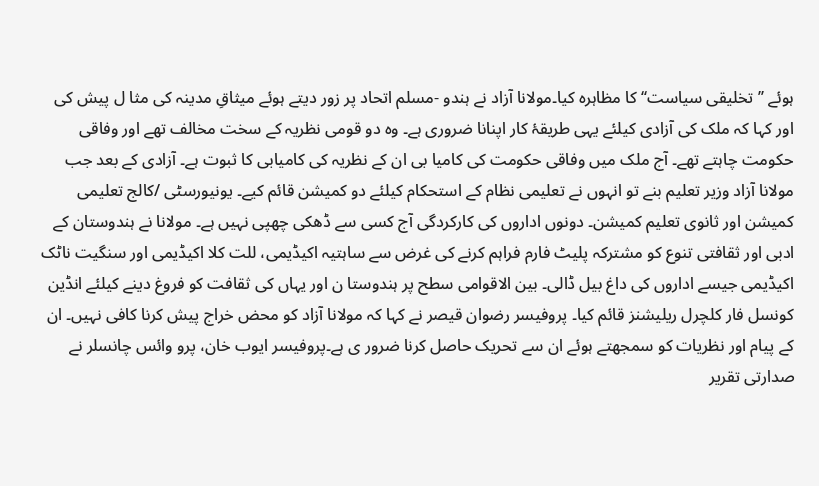ہوئے ’’تخلیقی سیاست‘‘ کا مظاہرہ کیا۔مولانا آزاد نے ہندو -مسلم اتحاد پر زور دیتے ہوئے میثاقِ مدینہ کی مثا ل پیش کی اور کہا کہ ملک کی آزادی کیلئے یہی طریقۂ کار اپنانا ضروری ہے۔ وہ دو قومی نظریہ کے سخت مخالف تھے اور وفاقی حکومت چاہتے تھے۔ آج ملک میں وفاقی حکومت کی کامیا بی ان کے نظریہ کی کامیابی کا ثبوت ہے۔ آزادی کے بعد جب مولانا آزاد وزیر تعلیم بنے تو انہوں نے تعلیمی نظام کے استحکام کیلئے دو کمیشن قائم کیے۔ یونیورسٹی /کالج تعلیمی کمیشن اور ثانوی تعلیم کمیشن۔ دونوں اداروں کی کارکردگی آج کسی سے ڈھکی چھپی نہیں ہے۔ مولانا نے ہندوستان کے ادبی اور ثقافتی تنوع کو مشترکہ پلیٹ فارم فراہم کرنے کی غرض سے ساہتیہ اکیڈیمی، للت کلا اکیڈیمی اور سنگیت ناٹک اکیڈیمی جیسے اداروں کی داغ بیل ڈالی۔ بین الاقوامی سطح پر ہندوستا ن اور یہاں کی ثقافت کو فروغ دینے کیلئے انڈین کونسل فار کلچرل ریلیشنز قائم کیا۔ پروفیسر رضوان قیصر نے کہا کہ مولانا آزاد کو محض خراج پیش کرنا کافی نہیں۔ ان کے پیام اور نظریات کو سمجھتے ہوئے ان سے تحریک حاصل کرنا ضرور ی ہے۔پروفیسر ایوب خان، پرو وائس چانسلر نے صدارتی تقریر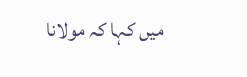میں کہا کہ مولانا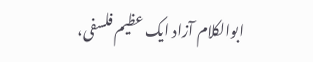ابوالکلام آزاد ایک عظیم فلسفی،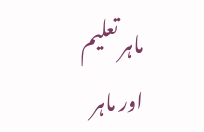ماہر تعلیم اور ماہر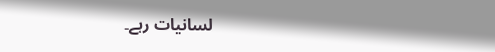لسانیات رہے۔